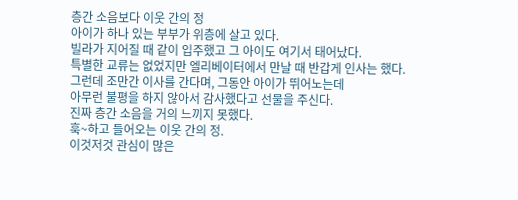층간 소음보다 이웃 간의 정
아이가 하나 있는 부부가 위층에 살고 있다.
빌라가 지어질 때 같이 입주했고 그 아이도 여기서 태어났다.
특별한 교류는 없었지만 엘리베이터에서 만날 때 반갑게 인사는 했다.
그런데 조만간 이사를 간다며, 그동안 아이가 뛰어노는데
아무런 불평을 하지 않아서 감사했다고 선물을 주신다.
진짜 층간 소음을 거의 느끼지 못했다.
훅~하고 들어오는 이웃 간의 정.
이것저것 관심이 많은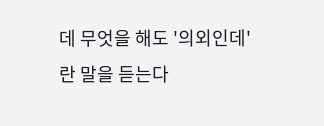데 무엇을 해도 '의외인데'란 말을 듣는다